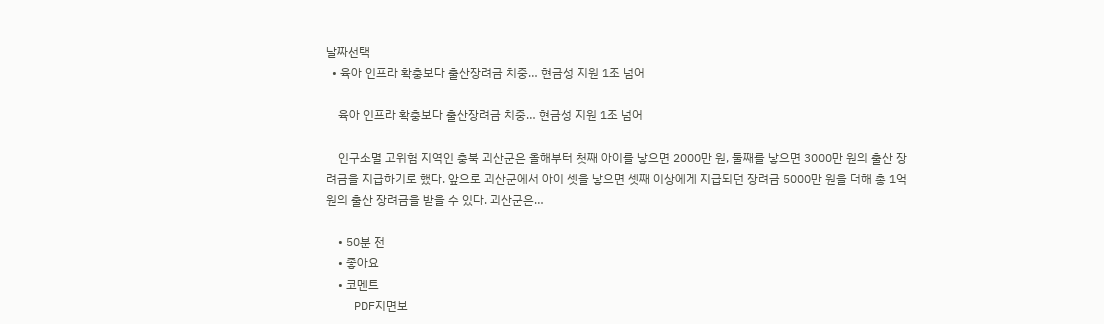날짜선택
  • 육아 인프라 확충보다 출산장려금 치중… 현금성 지원 1조 넘어

    육아 인프라 확충보다 출산장려금 치중… 현금성 지원 1조 넘어

    인구소멸 고위험 지역인 충북 괴산군은 올해부터 첫째 아이를 낳으면 2000만 원, 둘째를 낳으면 3000만 원의 출산 장려금을 지급하기로 했다. 앞으로 괴산군에서 아이 셋을 낳으면 셋째 이상에게 지급되던 장려금 5000만 원을 더해 총 1억 원의 출산 장려금을 받을 수 있다. 괴산군은…

    • 50분 전
    • 좋아요
    • 코멘트
    PDF지면보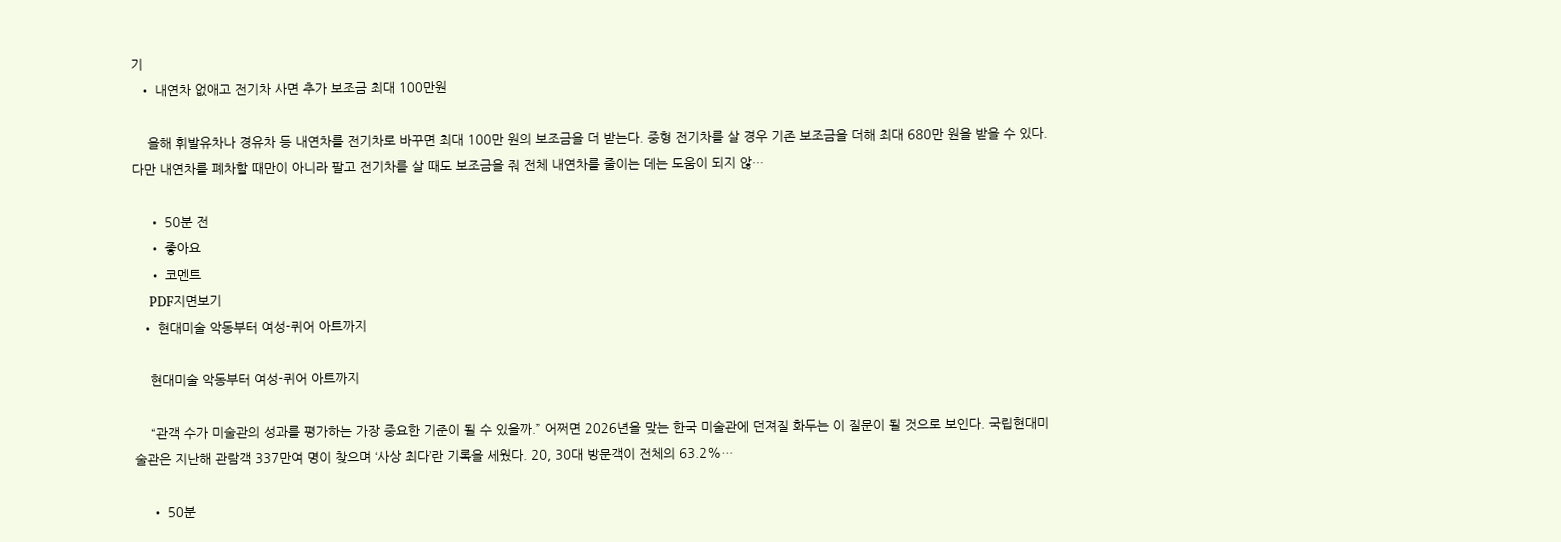기
  • 내연차 없애고 전기차 사면 추가 보조금 최대 100만원

    올해 휘발유차나 경유차 등 내연차를 전기차로 바꾸면 최대 100만 원의 보조금을 더 받는다. 중형 전기차를 살 경우 기존 보조금을 더해 최대 680만 원을 받을 수 있다. 다만 내연차를 폐차할 때만이 아니라 팔고 전기차를 살 때도 보조금을 줘 전체 내연차를 줄이는 데는 도움이 되지 않…

    • 50분 전
    • 좋아요
    • 코멘트
    PDF지면보기
  • 현대미술 악동부터 여성-퀴어 아트까지

    현대미술 악동부터 여성-퀴어 아트까지

    “관객 수가 미술관의 성과를 평가하는 가장 중요한 기준이 될 수 있을까.” 어쩌면 2026년을 맞는 한국 미술관에 던져질 화두는 이 질문이 될 것으로 보인다. 국립현대미술관은 지난해 관람객 337만여 명이 찾으며 ‘사상 최다’란 기록을 세웠다. 20, 30대 방문객이 전체의 63.2%…

    • 50분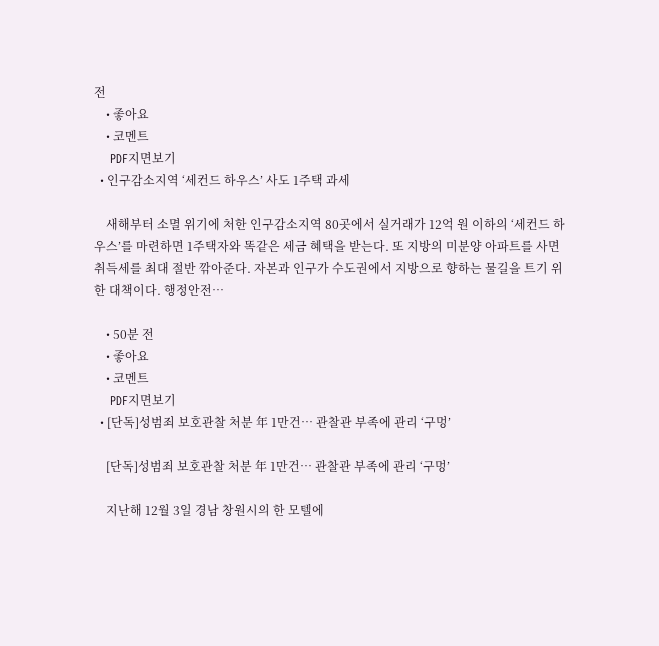전
    • 좋아요
    • 코멘트
    PDF지면보기
  • 인구감소지역 ‘세컨드 하우스’ 사도 1주택 과세

    새해부터 소멸 위기에 처한 인구감소지역 80곳에서 실거래가 12억 원 이하의 ‘세컨드 하우스’를 마련하면 1주택자와 똑같은 세금 혜택을 받는다. 또 지방의 미분양 아파트를 사면 취득세를 최대 절반 깎아준다. 자본과 인구가 수도권에서 지방으로 향하는 물길을 트기 위한 대책이다. 행정안전…

    • 50분 전
    • 좋아요
    • 코멘트
    PDF지면보기
  • [단독]성범죄 보호관찰 처분 年 1만건… 관찰관 부족에 관리 ‘구멍’

    [단독]성범죄 보호관찰 처분 年 1만건… 관찰관 부족에 관리 ‘구멍’

    지난해 12월 3일 경남 창원시의 한 모텔에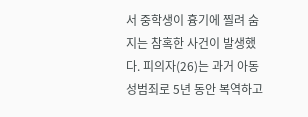서 중학생이 흉기에 찔려 숨지는 참혹한 사건이 발생했다. 피의자(26)는 과거 아동 성범죄로 5년 동안 복역하고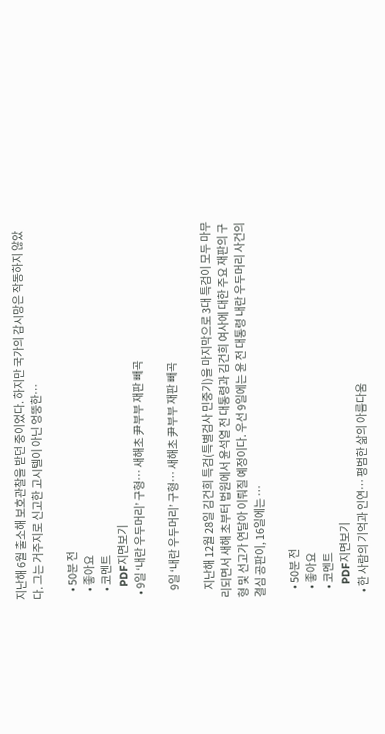지난해 6월 출소해 보호관찰을 받던 중이었다. 하지만 국가의 감시망은 작동하지 않았다. 그는 거주지로 신고한 고시텔이 아닌 엉뚱한…

    • 50분 전
    • 좋아요
    • 코멘트
    PDF지면보기
  • 9일 ‘내란 우두머리’ 구형… 새해초 尹부부 재판 빼곡

    9일 ‘내란 우두머리’ 구형… 새해초 尹부부 재판 빼곡

    지난해 12월 28일 김건희 특검(특별검사 민중기)을 마지막으로 3대 특검이 모두 마무리되면서 새해 초부터 법원에서 윤석열 전 대통령과 김건희 여사에 대한 주요 재판의 구형 및 선고가 연달아 이뤄질 예정이다. 우선 9일에는 윤 전 대통령 내란 우두머리 사건의 결심 공판이, 16일에는 …

    • 50분 전
    • 좋아요
    • 코멘트
    PDF지면보기
  • 한 사람의 기억과 인연… 평범한 삶의 아름다움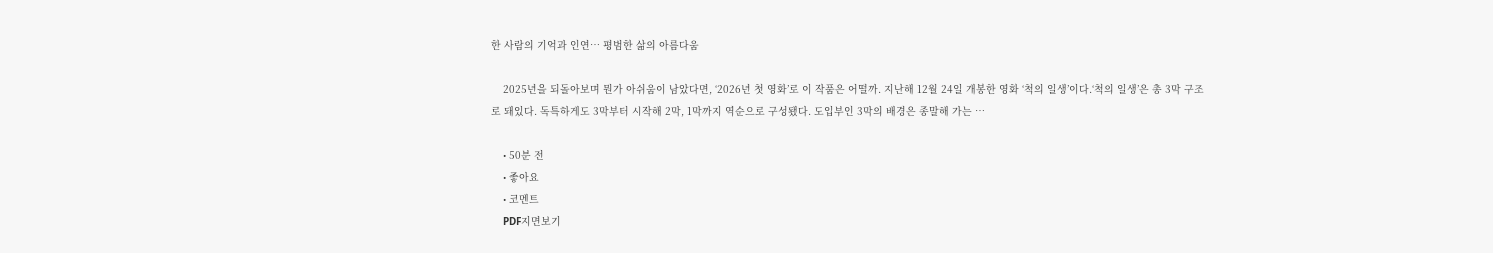한 사람의 기억과 인연… 평범한 삶의 아름다움

    2025년을 되돌아보며 뭔가 아쉬움이 남았다면, ‘2026년 첫 영화’로 이 작품은 어떨까. 지난해 12월 24일 개봉한 영화 ‘척의 일생’이다.‘척의 일생’은 총 3막 구조로 돼있다. 독특하게도 3막부터 시작해 2막, 1막까지 역순으로 구성됐다. 도입부인 3막의 배경은 종말해 가는 …

    • 50분 전
    • 좋아요
    • 코멘트
    PDF지면보기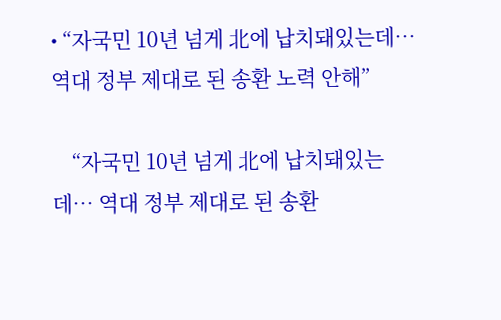• “자국민 10년 넘게 北에 납치돼있는데… 역대 정부 제대로 된 송환 노력 안해”

    “자국민 10년 넘게 北에 납치돼있는데… 역대 정부 제대로 된 송환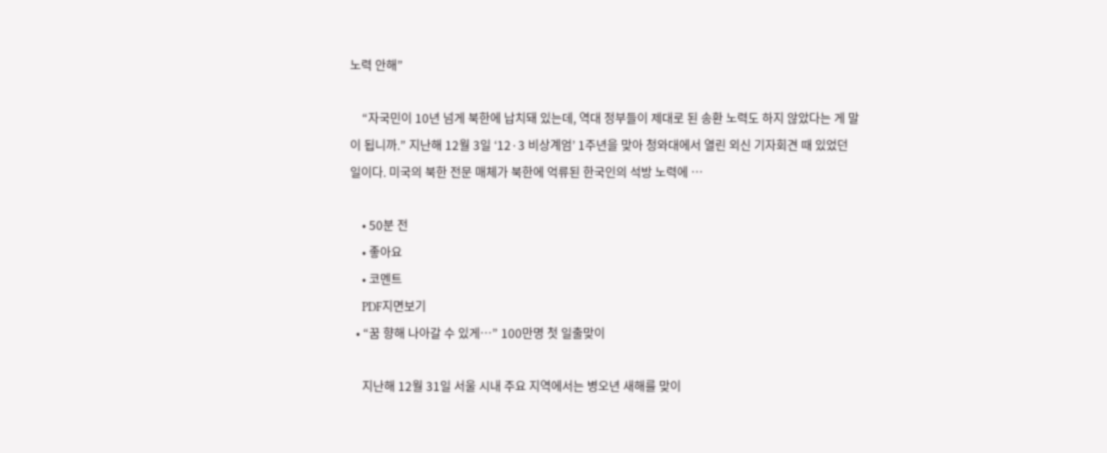노력 안해”

    “자국민이 10년 넘게 북한에 납치돼 있는데, 역대 정부들이 제대로 된 송환 노력도 하지 않았다는 게 말이 됩니까.” 지난해 12월 3일 ‘12·3 비상계엄’ 1주년을 맞아 청와대에서 열린 외신 기자회견 때 있었던 일이다. 미국의 북한 전문 매체가 북한에 억류된 한국인의 석방 노력에 …

    • 50분 전
    • 좋아요
    • 코멘트
    PDF지면보기
  • “꿈 향해 나아갈 수 있게…” 100만명 첫 일출맞이

    지난해 12월 31일 서울 시내 주요 지역에서는 병오년 새해를 맞이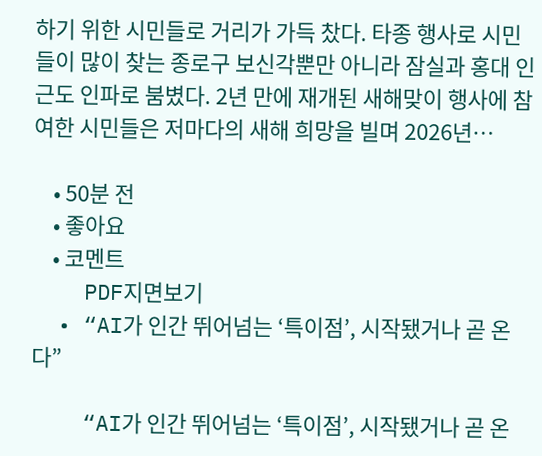하기 위한 시민들로 거리가 가득 찼다. 타종 행사로 시민들이 많이 찾는 종로구 보신각뿐만 아니라 잠실과 홍대 인근도 인파로 붐볐다. 2년 만에 재개된 새해맞이 행사에 참여한 시민들은 저마다의 새해 희망을 빌며 2026년…

    • 50분 전
    • 좋아요
    • 코멘트
    PDF지면보기
  • “AI가 인간 뛰어넘는 ‘특이점’, 시작됐거나 곧 온다”

    “AI가 인간 뛰어넘는 ‘특이점’, 시작됐거나 곧 온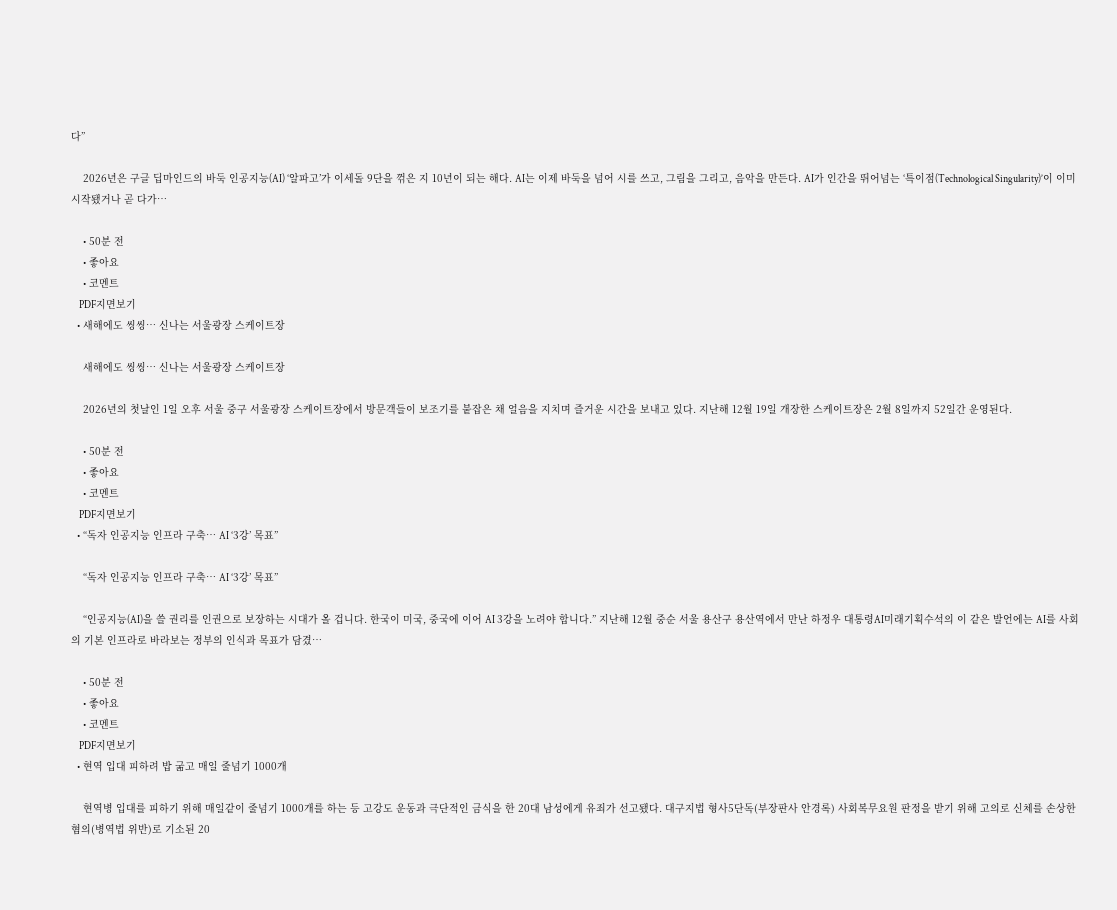다”

    2026년은 구글 딥마인드의 바둑 인공지능(AI) ‘알파고’가 이세돌 9단을 꺾은 지 10년이 되는 해다. AI는 이제 바둑을 넘어 시를 쓰고, 그림을 그리고, 음악을 만든다. AI가 인간을 뛰어넘는 ‘특이점(Technological Singularity)’이 이미 시작됐거나 곧 다가…

    • 50분 전
    • 좋아요
    • 코멘트
    PDF지면보기
  • 새해에도 씽씽… 신나는 서울광장 스케이트장

    새해에도 씽씽… 신나는 서울광장 스케이트장

    2026년의 첫날인 1일 오후 서울 중구 서울광장 스케이트장에서 방문객들이 보조기를 붙잡은 채 얼음을 지치며 즐거운 시간을 보내고 있다. 지난해 12월 19일 개장한 스케이트장은 2월 8일까지 52일간 운영된다.

    • 50분 전
    • 좋아요
    • 코멘트
    PDF지면보기
  • “독자 인공지능 인프라 구축… AI ‘3강’ 목표”

    “독자 인공지능 인프라 구축… AI ‘3강’ 목표”

    “인공지능(AI)을 쓸 권리를 인권으로 보장하는 시대가 올 겁니다. 한국이 미국, 중국에 이어 AI 3강을 노려야 합니다.” 지난해 12월 중순 서울 용산구 용산역에서 만난 하정우 대통령AI미래기획수석의 이 같은 발언에는 AI를 사회의 기본 인프라로 바라보는 정부의 인식과 목표가 담겼…

    • 50분 전
    • 좋아요
    • 코멘트
    PDF지면보기
  • 현역 입대 피하려 밥 굶고 매일 줄넘기 1000개

    현역병 입대를 피하기 위해 매일같이 줄넘기 1000개를 하는 등 고강도 운동과 극단적인 금식을 한 20대 남성에게 유죄가 선고됐다. 대구지법 형사5단독(부장판사 안경록) 사회복무요원 판정을 받기 위해 고의로 신체를 손상한 혐의(병역법 위반)로 기소된 20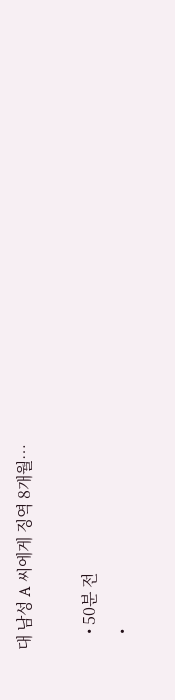대 남성 A 씨에게 징역 8개월…

    • 50분 전
    •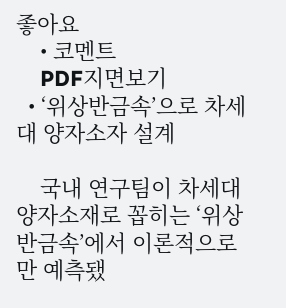좋아요
    • 코멘트
    PDF지면보기
  • ‘위상반금속’으로 차세대 양자소자 설계

    국내 연구팀이 차세대 양자소재로 꼽히는 ‘위상반금속’에서 이론적으로만 예측됐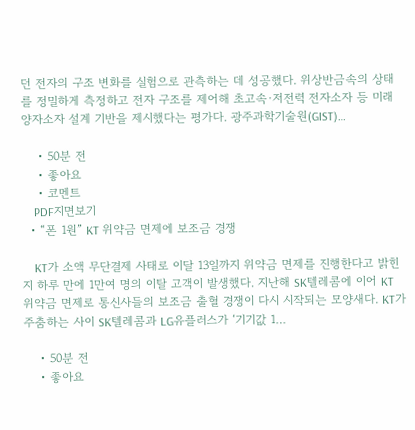던 전자의 구조 변화를 실험으로 관측하는 데 성공했다. 위상반금속의 상태를 정밀하게 측정하고 전자 구조를 제어해 초고속·저전력 전자소자 등 미래 양자소자 설계 기반을 제시했다는 평가다. 광주과학기술원(GIST)…

    • 50분 전
    • 좋아요
    • 코멘트
    PDF지면보기
  • “폰 1원” KT 위약금 면제에 보조금 경쟁

    KT가 소액 무단결제 사태로 이달 13일까지 위약금 면제를 진행한다고 밝힌 지 하루 만에 1만여 명의 이탈 고객이 발생했다. 지난해 SK텔레콤에 이어 KT 위약금 면제로 통신사들의 보조금 출혈 경쟁이 다시 시작되는 모양새다. KT가 주춤하는 사이 SK텔레콤과 LG유플러스가 ‘기기값 1…

    • 50분 전
    • 좋아요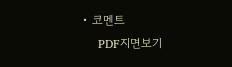• 코멘트
    PDF지면보기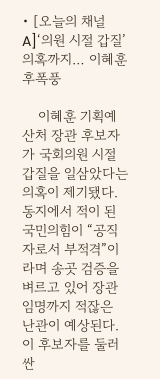• [오늘의 채널A]‘의원 시절 갑질’ 의혹까지… 이혜훈 후폭풍

    이혜훈 기획예산처 장관 후보자가 국회의원 시절 갑질을 일삼았다는 의혹이 제기됐다. 동지에서 적이 된 국민의힘이 “공직자로서 부적격”이라며 송곳 검증을 벼르고 있어 장관 임명까지 적잖은 난관이 예상된다. 이 후보자를 둘러싼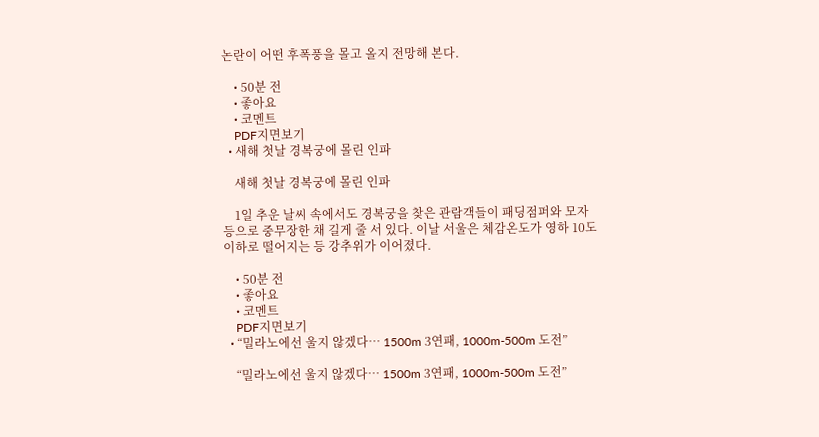논란이 어떤 후폭풍을 몰고 올지 전망해 본다.

    • 50분 전
    • 좋아요
    • 코멘트
    PDF지면보기
  • 새해 첫날 경복궁에 몰린 인파

    새해 첫날 경복궁에 몰린 인파

    1일 추운 날씨 속에서도 경복궁을 찾은 관람객들이 패딩점퍼와 모자 등으로 중무장한 채 길게 줄 서 있다. 이날 서울은 체감온도가 영하 10도 이하로 떨어지는 등 강추위가 이어졌다.

    • 50분 전
    • 좋아요
    • 코멘트
    PDF지면보기
  • “밀라노에선 울지 않겠다… 1500m 3연패, 1000m-500m 도전”

    “밀라노에선 울지 않겠다… 1500m 3연패, 1000m-500m 도전”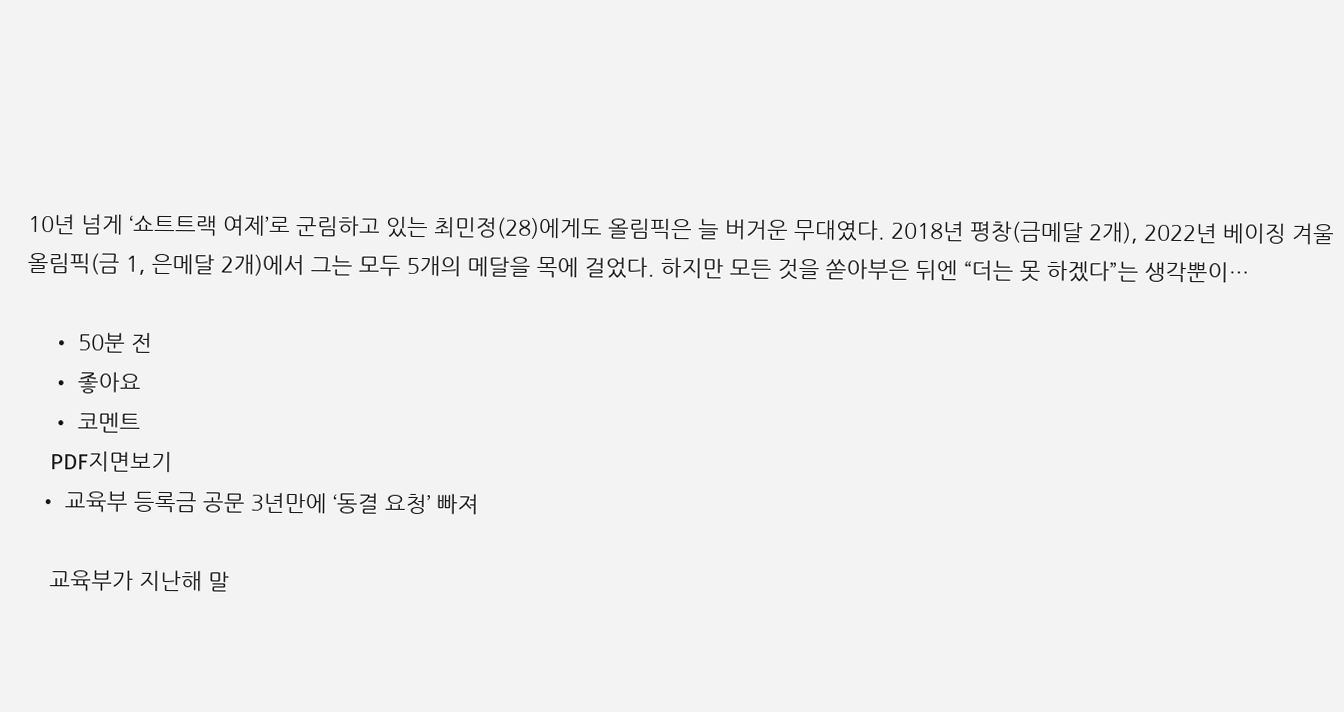10년 넘게 ‘쇼트트랙 여제’로 군림하고 있는 최민정(28)에게도 올림픽은 늘 버거운 무대였다. 2018년 평창(금메달 2개), 2022년 베이징 겨울올림픽(금 1, 은메달 2개)에서 그는 모두 5개의 메달을 목에 걸었다. 하지만 모든 것을 쏟아부은 뒤엔 “더는 못 하겠다”는 생각뿐이…

    • 50분 전
    • 좋아요
    • 코멘트
    PDF지면보기
  • 교육부 등록금 공문 3년만에 ‘동결 요청’ 빠져

    교육부가 지난해 말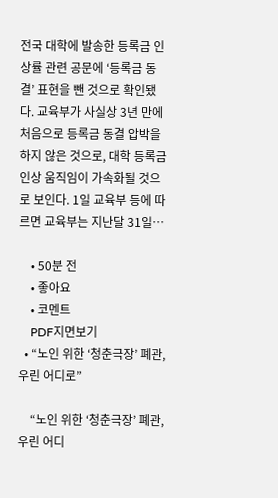전국 대학에 발송한 등록금 인상률 관련 공문에 ‘등록금 동결’ 표현을 뺀 것으로 확인됐다. 교육부가 사실상 3년 만에 처음으로 등록금 동결 압박을 하지 않은 것으로, 대학 등록금 인상 움직임이 가속화될 것으로 보인다. 1일 교육부 등에 따르면 교육부는 지난달 31일…

    • 50분 전
    • 좋아요
    • 코멘트
    PDF지면보기
  • “노인 위한 ‘청춘극장’ 폐관, 우린 어디로”

    “노인 위한 ‘청춘극장’ 폐관, 우린 어디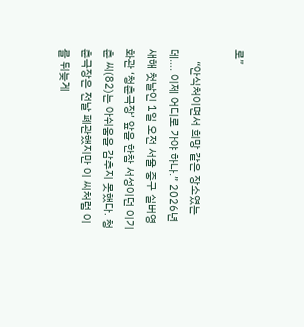로”

    “안식처이면서 희망 같은 장소였는데…. 이제 어디로 가야 하나.” 2026년 새해 첫날인 1일 오전 서울 중구 실버영화관 ‘청춘극장’ 앞을 한참 서성이던 이기춘 씨(82)는 아쉬움을 감추지 못했다. 청춘극장은 전날 폐관했지만 이 씨처럼 이를 뒤늦게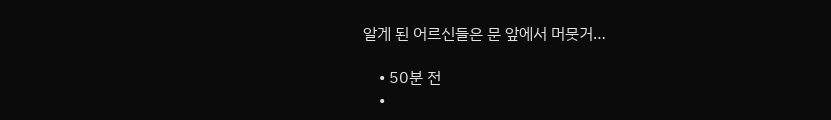알게 된 어르신들은 문 앞에서 머뭇거…

    • 50분 전
    •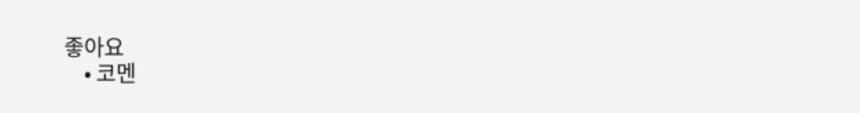좋아요
    • 코멘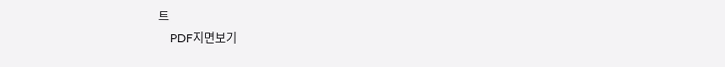트
    PDF지면보기